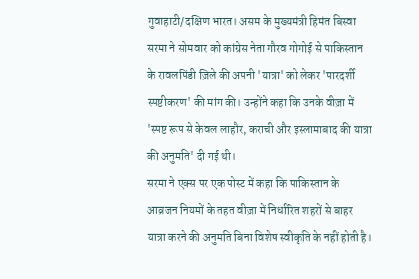गुवाहाटी/दक्षिण भारत। असम के मुख्यमंत्री हिमंत बिस्वा सरमा ने सोमवार को कांग्रेस नेता गौरव गोगोई से पाकिस्तान के रावलपिंडी ज़िले की अपनी 'यात्रा' को लेकर 'पारदर्शी स्पष्टीकरण' की मांग की। उन्होंने कहा कि उनके वीज़ा में 'स्पष्ट रूप से केवल लाहौर, कराची और इस्लामाबाद की यात्रा की अनुमति' दी गई थी।
सरमा ने एक्स पर एक पोस्ट में कहा कि पाकिस्तान के आव्रजन नियमों के तहत वीज़ा में निर्धारित शहरों से बाहर यात्रा करने की अनुमति बिना विशेष स्वीकृति के नहीं होती है।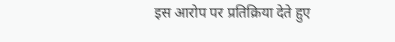इस आरोप पर प्रतिक्रिया देते हुए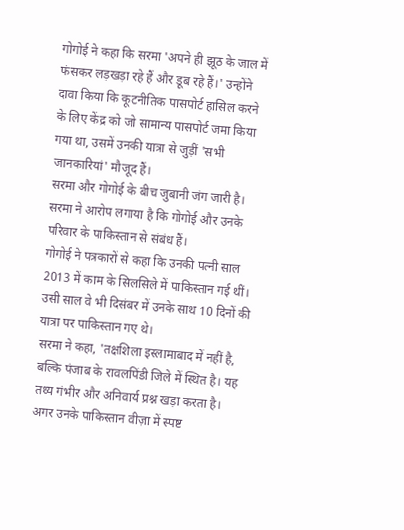गोगोई ने कहा कि सरमा 'अपने ही झूठ के जाल में फंसकर लड़खड़ा रहे हैं और डूब रहे हैं।' उन्होंने दावा किया कि कूटनीतिक पासपोर्ट हासिल करने के लिए केंद्र को जो सामान्य पासपोर्ट जमा किया गया था, उसमें उनकी यात्रा से जुड़ीं 'सभी जानकारियां' मौजूद हैं।
सरमा और गोगोई के बीच जुबानी जंग जारी है। सरमा ने आरोप लगाया है कि गोगोई और उनके परिवार के पाकिस्तान से संबंध हैं।
गोगोई ने पत्रकारों से कहा कि उनकी पत्नी साल 2013 में काम के सिलसिले में पाकिस्तान गई थीं। उसी साल वे भी दिसंबर में उनके साथ 10 दिनों की यात्रा पर पाकिस्तान गए थे।
सरमा ने कहा, 'तक्षशिला इस्लामाबाद में नहीं है, बल्कि पंजाब के रावलपिंडी जिले में स्थित है। यह तथ्य गंभीर और अनिवार्य प्रश्न खड़ा करता है। अगर उनके पाकिस्तान वीज़ा में स्पष्ट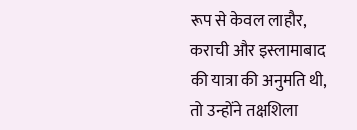रूप से केवल लाहौर, कराची और इस्लामाबाद की यात्रा की अनुमति थी, तो उन्होंने तक्षशिला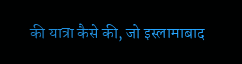की यात्रा कैसे की, जो इस्लामाबाद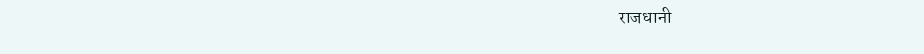राजधानी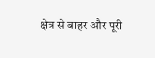क्षेत्र से बाहर और पूरी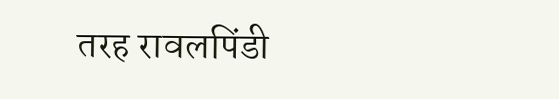तरह रावलपिंडी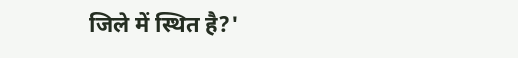जिले में स्थित है?'